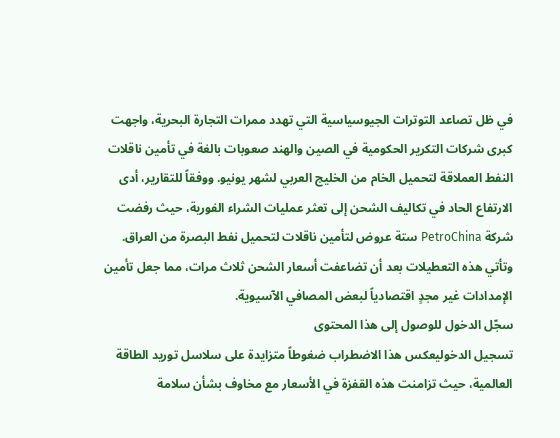في ظل تصاعد التوترات الجيوسياسية التي تهدد ممرات التجارة البحرية، واجهت كبرى شركات التكرير الحكومية في الصين والهند صعوبات بالغة في تأمين ناقلات النفط العملاقة لتحميل الخام من الخليج العربي لشهر يونيو. ووفقاً للتقارير، أدى الارتفاع الحاد في تكاليف الشحن إلى تعثر عمليات الشراء الفورية، حيث رفضت شركة PetroChina ستة عروض لتأمين ناقلات لتحميل نفط البصرة من العراق. وتأتي هذه التعطيلات بعد أن تضاعفت أسعار الشحن ثلاث مرات، مما جعل تأمين الإمدادات غير مجدٍ اقتصادياً لبعض المصافي الآسيوية.
سجّل الدخول للوصول إلى هذا المحتوى
تسجيل الدخوليعكس هذا الاضطراب ضغوطاً متزايدة على سلاسل توريد الطاقة العالمية، حيث تزامنت هذه القفزة في الأسعار مع مخاوف بشأن سلامة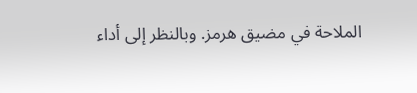الملاحة في مضيق هرمز. وبالنظر إلى أداء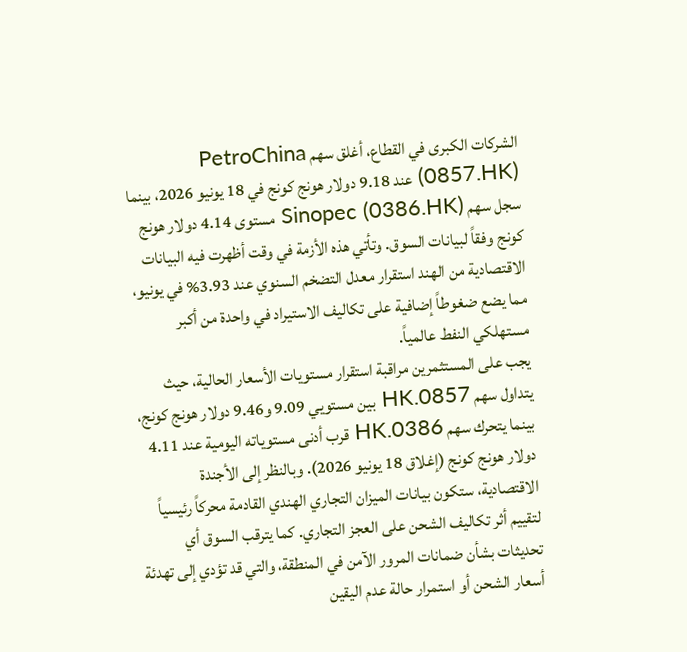الشركات الكبرى في القطاع، أغلق سهم PetroChina (0857.HK) عند 9.18 دولار هونج كونج في 18 يونيو 2026، بينما سجل سهم Sinopec (0386.HK) مستوى 4.14 دولار هونج كونج وفقاً لبيانات السوق. وتأتي هذه الأزمة في وقت أظهرت فيه البيانات الاقتصادية من الهند استقرار معدل التضخم السنوي عند 3.93% في يونيو، مما يضع ضغوطاً إضافية على تكاليف الاستيراد في واحدة من أكبر مستهلكي النفط عالمياً.
يجب على المستثمرين مراقبة استقرار مستويات الأسعار الحالية، حيث يتداول سهم 0857.HK بين مستويي 9.09 و9.46 دولار هونج كونج، بينما يتحرك سهم 0386.HK قرب أدنى مستوياته اليومية عند 4.11 دولار هونج كونج (إغلاق 18 يونيو 2026). وبالنظر إلى الأجندة الاقتصادية، ستكون بيانات الميزان التجاري الهندي القادمة محركاً رئيسياً لتقييم أثر تكاليف الشحن على العجز التجاري. كما يترقب السوق أي تحديثات بشأن ضمانات المرور الآمن في المنطقة، والتي قد تؤدي إلى تهدئة أسعار الشحن أو استمرار حالة عدم اليقين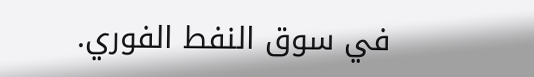في سوق النفط الفوري.